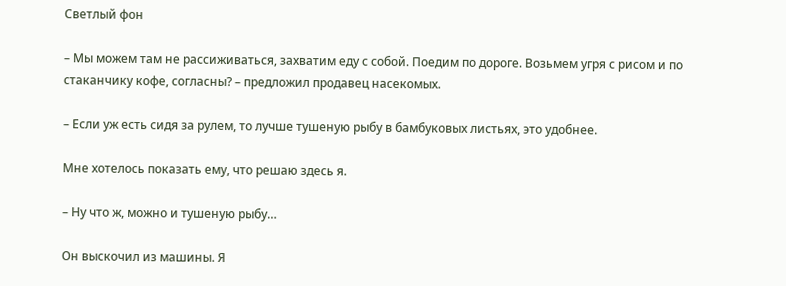Светлый фон

– Мы можем там не рассиживаться, захватим еду с собой. Поедим по дороге. Возьмем угря с рисом и по стаканчику кофе, согласны? – предложил продавец насекомых.

– Если уж есть сидя за рулем, то лучше тушеную рыбу в бамбуковых листьях, это удобнее.

Мне хотелось показать ему, что решаю здесь я.

– Ну что ж, можно и тушеную рыбу…

Он выскочил из машины. Я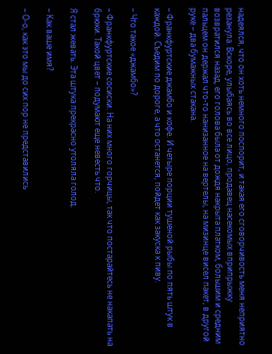надеялся, что он хоть немного поспорит, и такая его сговорчивость меня неприятно резанула. Вскоре, улыбаясь во все лицо, продавец насекомых вприпрыжку возвратился назад, его голова была от дождя накрыта платком, большим и средним пальцем он держал что-то нанизанное на вертелы, на мизинце висел пакет, в другой руке – два бумажных стакана.

– Франкфуртские джамбо и кофе. И четыре порции тушеной рыбы по пять штук в каждой. Съедим по дороге, а что останется, пойдет как закуска к пиву.

– Что такое «джамбо»?

– Франкфуртские сосиски. На них много горчицы, так что постарайтесь не накапать на брюки. Такой цвет – подумают еще невесть что.

Я стал жевать. Эта штука прекрасно утоляла голод.

– Как ваше имя?

– О-о, как это мы до сих пор не представились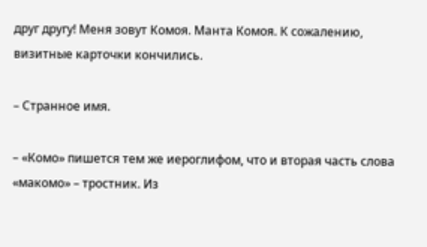друг другу! Меня зовут Комоя. Манта Комоя. К сожалению, визитные карточки кончились.

– Странное имя.

– «Комо» пишется тем же иероглифом, что и вторая часть слова «макомо» – тростник. Из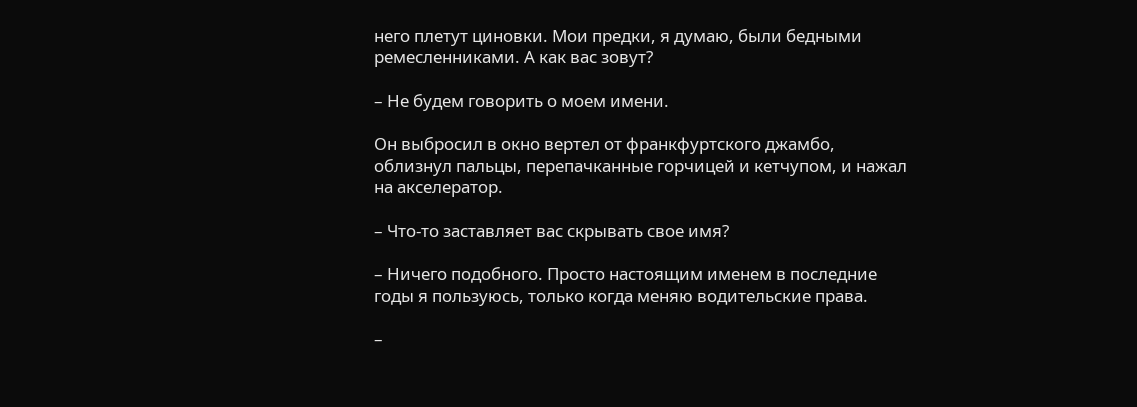него плетут циновки. Мои предки, я думаю, были бедными ремесленниками. А как вас зовут?

– Не будем говорить о моем имени.

Он выбросил в окно вертел от франкфуртского джамбо, облизнул пальцы, перепачканные горчицей и кетчупом, и нажал на акселератор.

– Что-то заставляет вас скрывать свое имя?

– Ничего подобного. Просто настоящим именем в последние годы я пользуюсь, только когда меняю водительские права.

–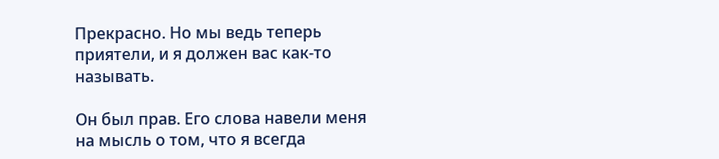Прекрасно. Но мы ведь теперь приятели, и я должен вас как-то называть.

Он был прав. Его слова навели меня на мысль о том, что я всегда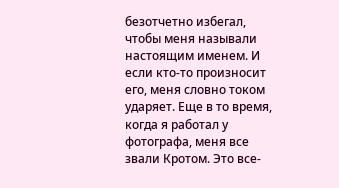безотчетно избегал, чтобы меня называли настоящим именем. И если кто-то произносит его, меня словно током ударяет. Еще в то время, когда я работал у фотографа, меня все звали Кротом. Это все-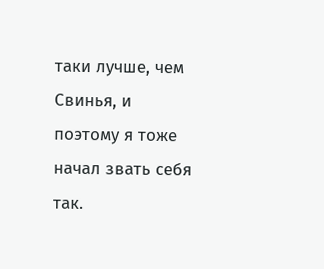таки лучше, чем Свинья, и поэтому я тоже начал звать себя так.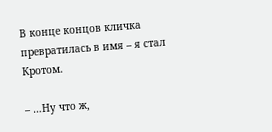В конце концов кличка превратилась в имя – я стал Кротом.

– …Ну что ж,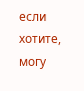если хотите, могу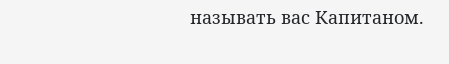называть вас Капитаном.